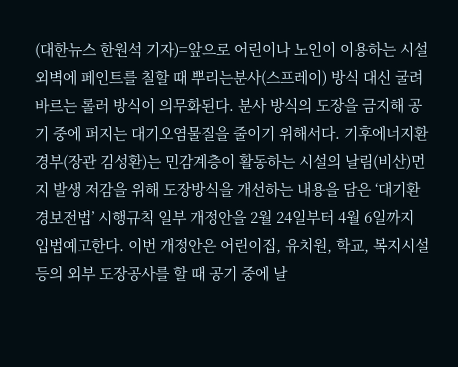(대한뉴스 한원석 기자)=앞으로 어린이나 노인이 이용하는 시설 외벽에 페인트를 칠할 때 뿌리는분사(스프레이) 방식 대신 굴려 바르는 롤러 방식이 의무화된다. 분사 방식의 도장을 금지해 공기 중에 퍼지는 대기오염물질을 줄이기 위해서다. 기후에너지환경부(장관 김성환)는 민감계층이 활동하는 시설의 날림(비산)먼지 발생 저감을 위해 도장방식을 개선하는 내용을 담은 ‘대기환경보전법’ 시행규칙 일부 개정안을 2월 24일부터 4월 6일까지 입법예고한다. 이번 개정안은 어린이집, 유치원, 학교, 복지시설 등의 외부 도장공사를 할 때 공기 중에 날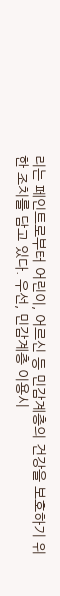리는 페인트로부터 어린이, 어르신 등 민감계층의 건강을 보호하기 위한 조치를 담고 있다. 우선, 민감계층 이용시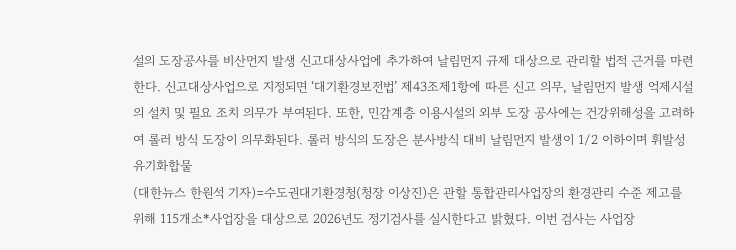설의 도장공사를 비산먼지 발생 신고대상사업에 추가하여 날림먼지 규제 대상으로 관리할 법적 근거를 마련한다. 신고대상사업으로 지정되면 ‘대기환경보전법’ 제43조제1항에 따른 신고 의무, 날림먼지 발생 억제시설의 설치 및 필요 조치 의무가 부여된다. 또한, 민감계층 이용시설의 외부 도장 공사에는 건강위해성을 고려하여 롤러 방식 도장이 의무화된다. 롤러 방식의 도장은 분사방식 대비 날림먼지 발생이 1/2 이하이며 휘발성유기화합물
(대한뉴스 한원석 기자)=수도권대기환경청(청장 이상진)은 관할 통합관리사업장의 환경관리 수준 제고를 위해 115개소*사업장을 대상으로 2026년도 정기검사를 실시한다고 밝혔다. 이번 검사는 사업장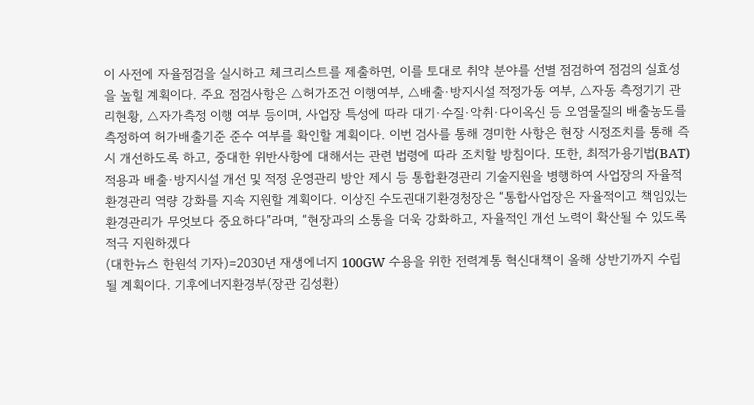이 사전에 자율점검을 실시하고 체크리스트를 제출하면, 이를 토대로 취약 분야를 선별 점검하여 점검의 실효성을 높힐 계획이다. 주요 점검사항은 △허가조건 이행여부, △배출·방지시설 적정가동 여부, △자동 측정기기 관리현황, △자가측정 이행 여부 등이며, 사업장 특성에 따라 대기·수질·악취·다이옥신 등 오염물질의 배출농도를 측정하여 허가배출기준 준수 여부를 확인할 계획이다. 이번 검사를 통해 경미한 사항은 현장 시정조치를 통해 즉시 개선하도록 하고, 중대한 위반사항에 대해서는 관련 법령에 따라 조치할 방침이다. 또한, 최적가용기법(BAT) 적용과 배출·방지시설 개선 및 적정 운영관리 방안 제시 등 통합환경관리 기술지원을 병행하여 사업장의 자율적 환경관리 역량 강화를 지속 지원할 계획이다. 이상진 수도권대기환경청장은 “통합사업장은 자율적이고 책임있는 환경관리가 무엇보다 중요하다”라며, “현장과의 소통을 더욱 강화하고, 자율적인 개선 노력이 확산될 수 있도록 적극 지원하겠다
(대한뉴스 한원석 기자)=2030년 재생에너지 100GW 수용을 위한 전력계통 혁신대책이 올해 상반기까지 수립될 계획이다. 기후에너지환경부(장관 김성환)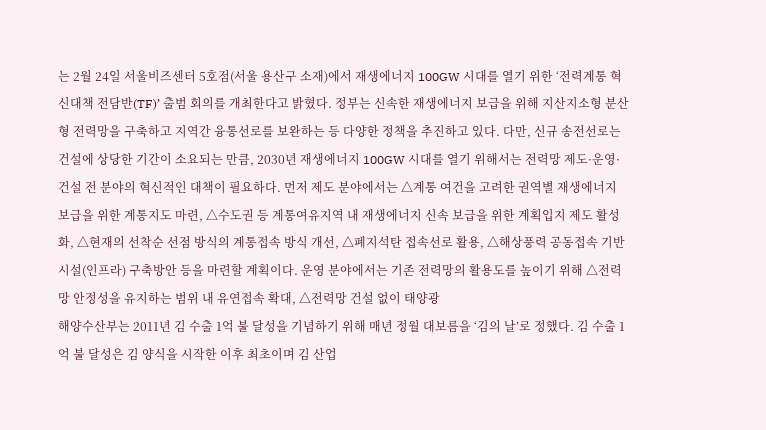는 2월 24일 서울비즈센터 5호점(서울 용산구 소재)에서 재생에너지 100GW 시대를 열기 위한 ‘전력계통 혁신대책 전담반(TF)’ 출범 회의를 개최한다고 밝혔다. 정부는 신속한 재생에너지 보급을 위해 지산지소형 분산형 전력망을 구축하고 지역간 융통선로를 보완하는 등 다양한 정책을 추진하고 있다. 다만, 신규 송전선로는 건설에 상당한 기간이 소요되는 만큼, 2030년 재생에너지 100GW 시대를 열기 위해서는 전력망 제도·운영·건설 전 분야의 혁신적인 대책이 필요하다. 먼저 제도 분야에서는 △계통 여건을 고려한 권역별 재생에너지 보급을 위한 계통지도 마련, △수도권 등 계통여유지역 내 재생에너지 신속 보급을 위한 계획입지 제도 활성화, △현재의 선착순 선점 방식의 계통접속 방식 개선, △폐지석탄 접속선로 활용, △해상풍력 공동접속 기반시설(인프라) 구축방안 등을 마련할 계획이다. 운영 분야에서는 기존 전력망의 활용도를 높이기 위해 △전력망 안정성을 유지하는 범위 내 유연접속 확대, △전력망 건설 없이 태양광
해양수산부는 2011년 김 수출 1억 불 달성을 기념하기 위해 매년 정월 대보름을 ‘김의 날’로 정했다. 김 수출 1억 불 달성은 김 양식을 시작한 이후 최초이며 김 산업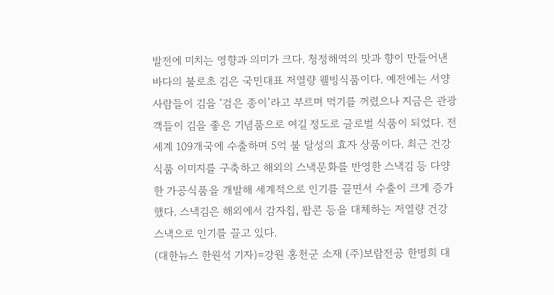발전에 미치는 영향과 의미가 크다. 청정해역의 맛과 향이 만들어낸 바다의 불로초 김은 국민대표 저열량 웰빙식품이다. 예전에는 서양 사람들이 김을 ‘검은 종이’라고 부르며 먹기를 꺼렸으나 지금은 관광객들이 김을 좋은 기념품으로 여길 정도로 글로벌 식품이 되었다. 전 세계 109개국에 수출하며 5억 불 달성의 효자 상품이다. 최근 건강식품 이미지를 구축하고 해외의 스낵문화를 반영한 스낵김 등 다양한 가공식품을 개발해 세계적으로 인기를 끌면서 수출이 크게 증가했다. 스낵김은 해외에서 감자칩, 팝콘 등을 대체하는 저열량 건강 스낵으로 인기를 끌고 있다.
(대한뉴스 한원석 기자)=강원 홍천군 소재 (주)보람전공 한명희 대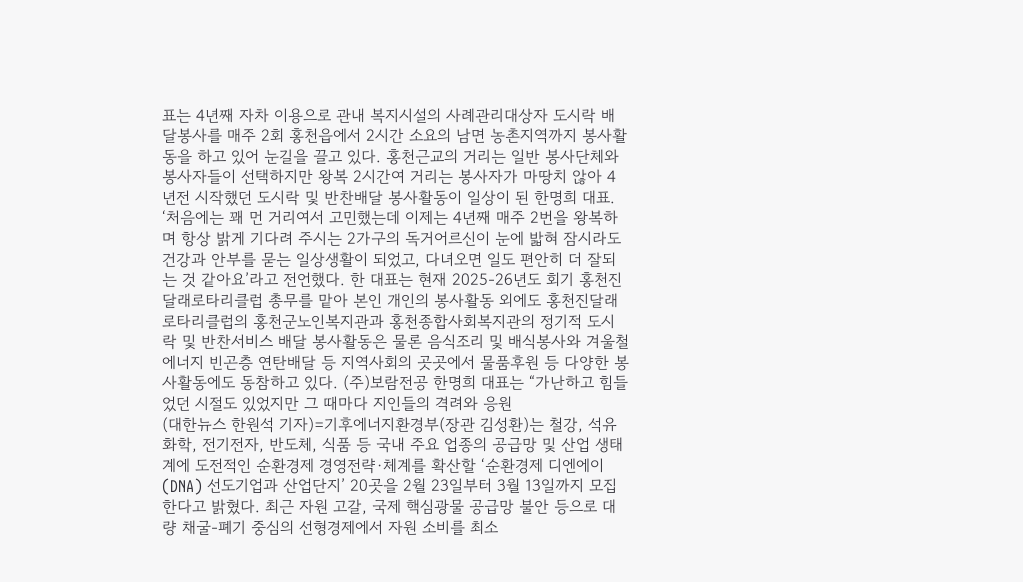표는 4년째 자차 이용으로 관내 복지시설의 사례관리대상자 도시락 배달봉사를 매주 2회 홍천읍에서 2시간 소요의 남면 농촌지역까지 봉사활동을 하고 있어 눈길을 끌고 있다. 홍천근교의 거리는 일반 봉사단체와 봉사자들이 선택하지만 왕복 2시간여 거리는 봉사자가 마땅치 않아 4년전 시작했던 도시락 및 반찬배달 봉사활동이 일상이 된 한명희 대표. ‘처음에는 꽤 먼 거리여서 고민했는데 이제는 4년째 매주 2번을 왕복하며 항상 밝게 기다려 주시는 2가구의 독거어르신이 눈에 밟혀 잠시라도 건강과 안부를 묻는 일상생활이 되었고, 다녀오면 일도 편안히 더 잘되는 것 같아요’라고 전언했다. 한 대표는 현재 2025-26년도 회기 홍천진달래로타리클럽 총무를 맡아 본인 개인의 봉사활동 외에도 홍천진달래로타리클럽의 홍천군노인복지관과 홍천종합사회복지관의 정기적 도시락 및 반찬서비스 배달 봉사활동은 물론 음식조리 및 배식봉사와 겨울철 에너지 빈곤층 연탄배달 등 지역사회의 곳곳에서 물품후원 등 다양한 봉사활동에도 동참하고 있다. (주)보람전공 한명희 대표는 “가난하고 힘들었던 시절도 있었지만 그 때마다 지인들의 격려와 응원
(대한뉴스 한원석 기자)=기후에너지환경부(장관 김성환)는 철강, 석유화학, 전기전자, 반도체, 식품 등 국내 주요 업종의 공급망 및 산업 생태계에 도전적인 순환경제 경영전략·체계를 확산할 ‘순환경제 디엔에이(DNA) 선도기업과 산업단지’ 20곳을 2월 23일부터 3월 13일까지 모집한다고 밝혔다. 최근 자원 고갈, 국제 핵심광물 공급망 불안 등으로 대량 채굴-폐기 중심의 선형경제에서 자원 소비를 최소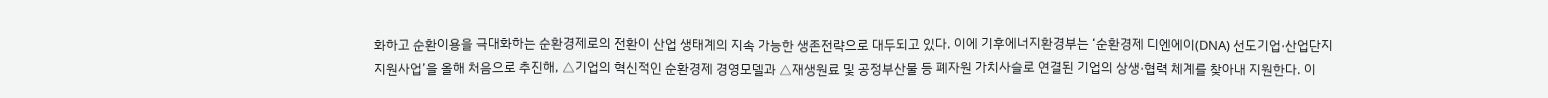화하고 순환이용을 극대화하는 순환경제로의 전환이 산업 생태계의 지속 가능한 생존전략으로 대두되고 있다. 이에 기후에너지환경부는 ‘순환경제 디엔에이(DNA) 선도기업·산업단지 지원사업’을 올해 처음으로 추진해, △기업의 혁신적인 순환경제 경영모델과 △재생원료 및 공정부산물 등 폐자원 가치사슬로 연결된 기업의 상생·협력 체계를 찾아내 지원한다. 이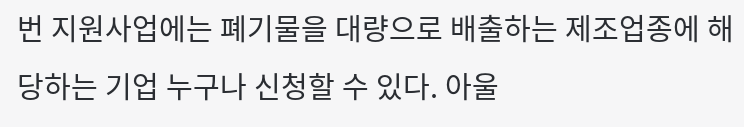번 지원사업에는 폐기물을 대량으로 배출하는 제조업종에 해당하는 기업 누구나 신청할 수 있다. 아울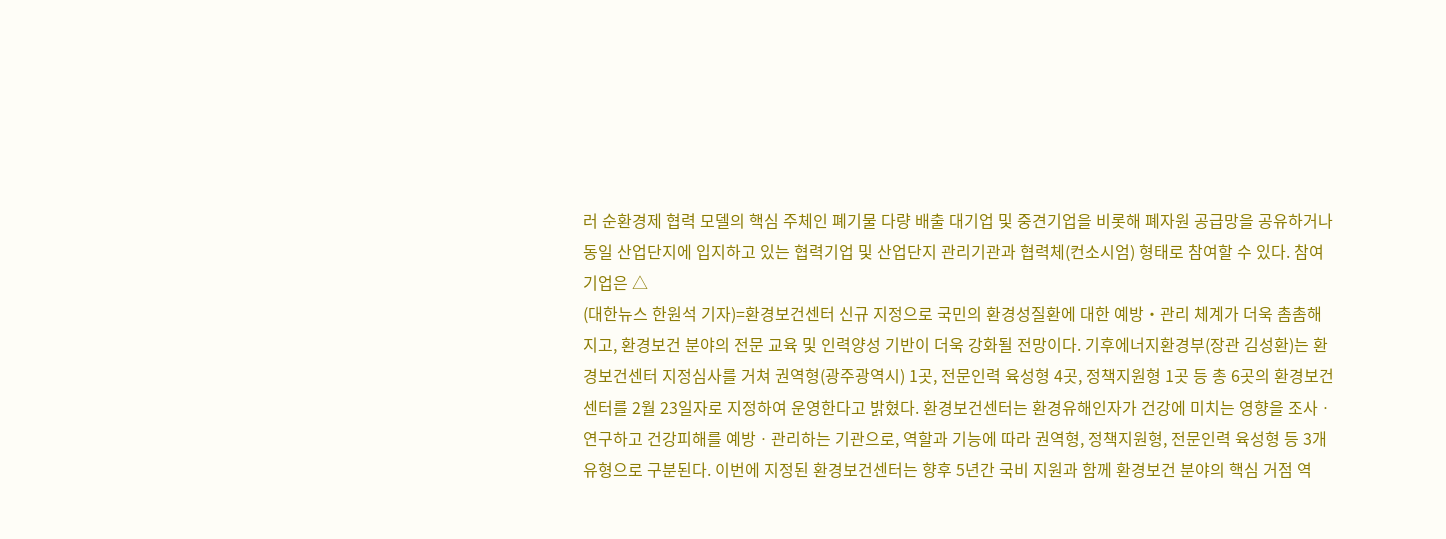러 순환경제 협력 모델의 핵심 주체인 폐기물 다량 배출 대기업 및 중견기업을 비롯해 폐자원 공급망을 공유하거나 동일 산업단지에 입지하고 있는 협력기업 및 산업단지 관리기관과 협력체(컨소시엄) 형태로 참여할 수 있다. 참여기업은 △
(대한뉴스 한원석 기자)=환경보건센터 신규 지정으로 국민의 환경성질환에 대한 예방‧관리 체계가 더욱 촘촘해지고, 환경보건 분야의 전문 교육 및 인력양성 기반이 더욱 강화될 전망이다. 기후에너지환경부(장관 김성환)는 환경보건센터 지정심사를 거쳐 권역형(광주광역시) 1곳, 전문인력 육성형 4곳, 정책지원형 1곳 등 총 6곳의 환경보건센터를 2월 23일자로 지정하여 운영한다고 밝혔다. 환경보건센터는 환경유해인자가 건강에 미치는 영향을 조사ㆍ연구하고 건강피해를 예방ㆍ관리하는 기관으로, 역할과 기능에 따라 권역형, 정책지원형, 전문인력 육성형 등 3개 유형으로 구분된다. 이번에 지정된 환경보건센터는 향후 5년간 국비 지원과 함께 환경보건 분야의 핵심 거점 역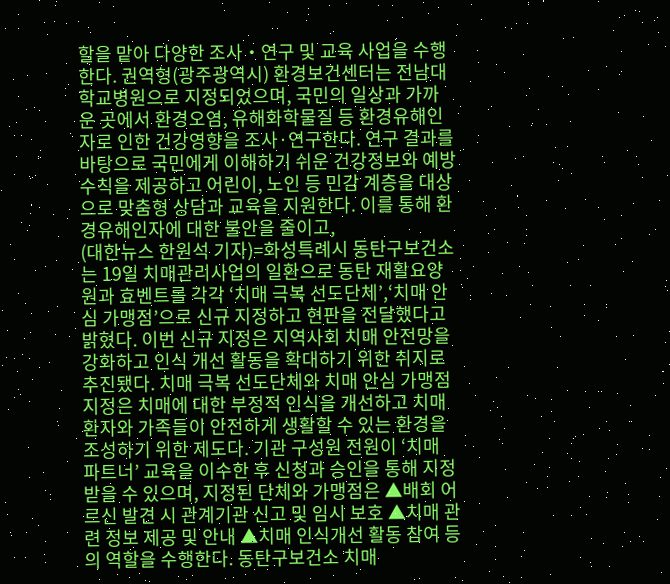할을 맡아 다양한 조사‧연구 및 교육 사업을 수행한다. 권역형(광주광역시) 환경보건센터는 전남대학교병원으로 지정되었으며, 국민의 일상과 가까운 곳에서 환경오염, 유해화학물질 등 환경유해인자로 인한 건강영향을 조사·연구한다. 연구 결과를 바탕으로 국민에게 이해하기 쉬운 건강정보와 예방 수칙을 제공하고 어린이, 노인 등 민감 계층을 대상으로 맞춤형 상담과 교육을 지원한다. 이를 통해 환경유해인자에 대한 불안을 줄이고,
(대한뉴스 한원석 기자)=화성특례시 동탄구보건소는 19일 치매관리사업의 일환으로 동탄 재활요양원과 효벤트를 각각 ‘치매 극복 선도단체’,‘치매 안심 가맹점’으로 신규 지정하고 현판을 전달했다고 밝혔다. 이번 신규 지정은 지역사회 치매 안전망을 강화하고 인식 개선 활동을 확대하기 위한 취지로 추진됐다. 치매 극복 선도단체와 치매 안심 가맹점 지정은 치매에 대한 부정적 인식을 개선하고 치매 환자와 가족들이 안전하게 생활할 수 있는 환경을 조성하기 위한 제도다. 기관 구성원 전원이 ‘치매 파트너’ 교육을 이수한 후 신청과 승인을 통해 지정받을 수 있으며, 지정된 단체와 가맹점은 ▲배회 어르신 발견 시 관계기관 신고 및 임시 보호 ▲치매 관련 정보 제공 및 안내 ▲치매 인식개선 활동 참여 등의 역할을 수행한다. 동탄구보건소 치매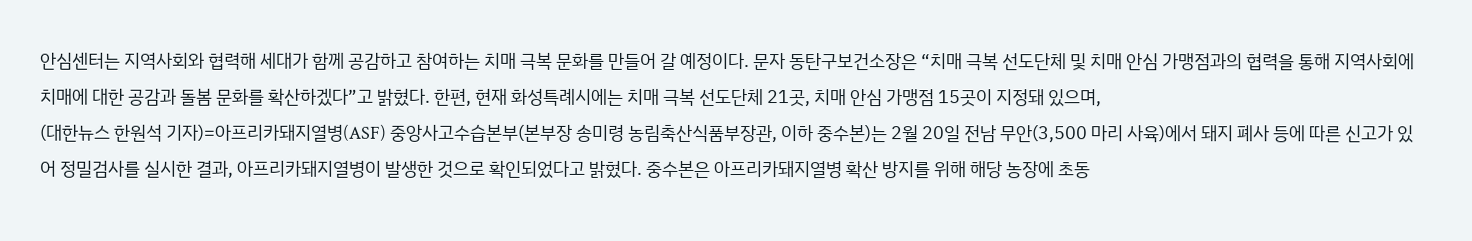안심센터는 지역사회와 협력해 세대가 함께 공감하고 참여하는 치매 극복 문화를 만들어 갈 예정이다. 문자 동탄구보건소장은 “치매 극복 선도단체 및 치매 안심 가맹점과의 협력을 통해 지역사회에 치매에 대한 공감과 돌봄 문화를 확산하겠다”고 밝혔다. 한편, 현재 화성특례시에는 치매 극복 선도단체 21곳, 치매 안심 가맹점 15곳이 지정돼 있으며,
(대한뉴스 한원석 기자)=아프리카돼지열병(ASF) 중앙사고수습본부(본부장 송미령 농림축산식품부장관, 이하 중수본)는 2월 20일 전남 무안(3,500 마리 사육)에서 돼지 폐사 등에 따른 신고가 있어 정밀검사를 실시한 결과, 아프리카돼지열병이 발생한 것으로 확인되었다고 밝혔다. 중수본은 아프리카돼지열병 확산 방지를 위해 해당 농장에 초동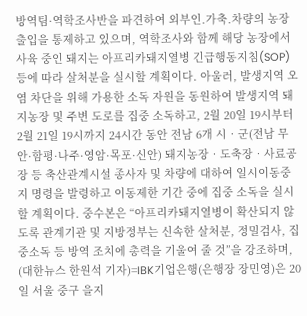방역팀·역학조사반을 파견하여 외부인․가축․차량의 농장 출입을 통제하고 있으며, 역학조사와 함께 해당 농장에서 사육 중인 돼지는 아프리카돼지열병 긴급행동지침(SOP) 등에 따라 살처분을 실시할 계획이다. 아울러, 발생지역 오염 차단을 위해 가용한 소독 자원을 동원하여 발생지역 돼지농장 및 주변 도로를 집중 소독하고, 2월 20일 19시부터 2월 21일 19시까지 24시간 동안 전남 6개 시‧군(전남 무안·함평·나주·영암·목포·신안) 돼지농장‧도축장‧사료공장 등 축산관계시설 종사자 및 차량에 대하여 일시이동중지 명령을 발령하고 이동제한 기간 중에 집중 소독을 실시할 계획이다. 중수본은 “아프리카돼지열병이 확산되지 않도록 관계기관 및 지방정부는 신속한 살처분, 정밀검사, 집중소독 등 방역 조치에 총력을 기울여 줄 것”을 강조하며,
(대한뉴스 한원석 기자)=IBK기업은행(은행장 장민영)은 20일 서울 중구 을지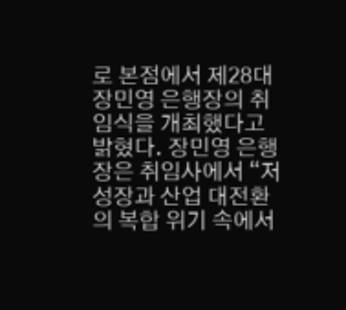로 본점에서 제28대 장민영 은행장의 취임식을 개최했다고 밝혔다. 장민영 은행장은 취임사에서 “저성장과 산업 대전환의 복합 위기 속에서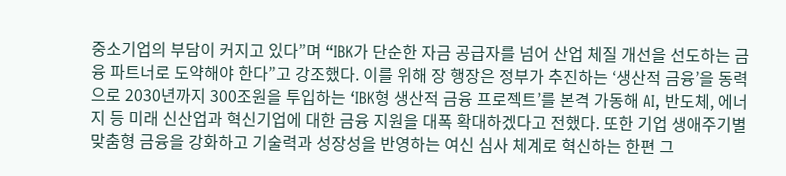중소기업의 부담이 커지고 있다”며 “IBK가 단순한 자금 공급자를 넘어 산업 체질 개선을 선도하는 금융 파트너로 도약해야 한다”고 강조했다. 이를 위해 장 행장은 정부가 추진하는 ‘생산적 금융’을 동력으로 2030년까지 300조원을 투입하는 ‘IBK형 생산적 금융 프로젝트’를 본격 가동해 AI, 반도체, 에너지 등 미래 신산업과 혁신기업에 대한 금융 지원을 대폭 확대하겠다고 전했다. 또한 기업 생애주기별 맞춤형 금융을 강화하고 기술력과 성장성을 반영하는 여신 심사 체계로 혁신하는 한편 그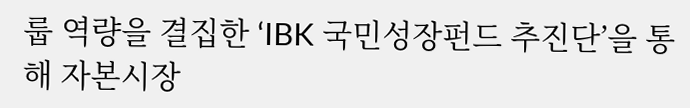룹 역량을 결집한 ‘IBK 국민성장펀드 추진단’을 통해 자본시장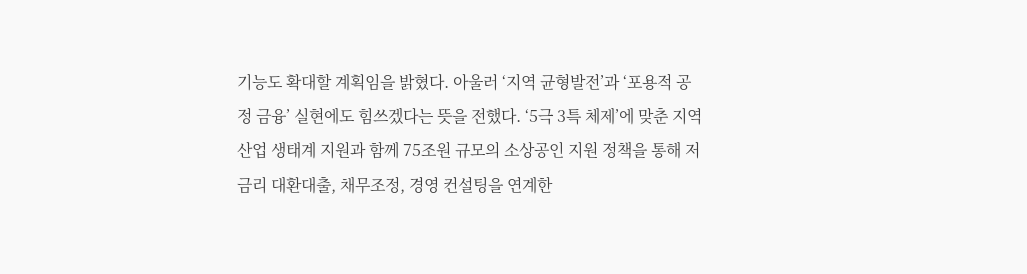기능도 확대할 계획임을 밝혔다. 아울러 ‘지역 균형발전’과 ‘포용적 공정 금융’ 실현에도 힘쓰겠다는 뜻을 전했다. ‘5극 3특 체제’에 맞춘 지역 산업 생태계 지원과 함께 75조원 규모의 소상공인 지원 정책을 통해 저금리 대환대출, 채무조정, 경영 컨설팅을 연계한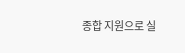종합 지원으로 실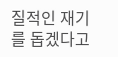질적인 재기를 돕겠다고